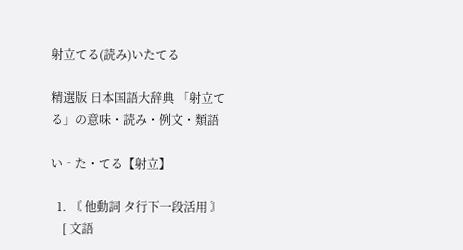射立てる(読み)いたてる

精選版 日本国語大辞典 「射立てる」の意味・読み・例文・類語

い‐た・てる【射立】

  1. 〘 他動詞 タ行下一段活用 〙
    [ 文語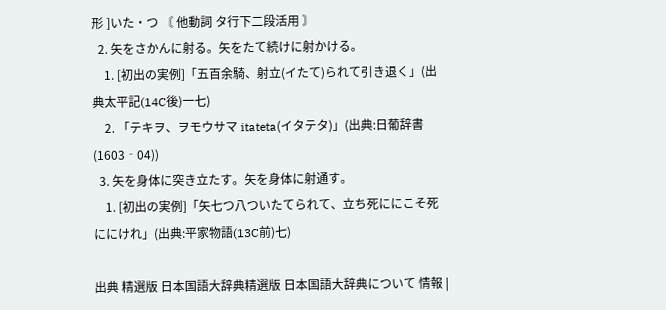形 ]いた・つ 〘 他動詞 タ行下二段活用 〙
  2. 矢をさかんに射る。矢をたて続けに射かける。
    1. [初出の実例]「五百余騎、射立(イたて)られて引き退く」(出典太平記(14C後)一七)
    2. 「テキヲ、ヲモウサマ itateta(イタテタ)」(出典:日葡辞書(1603‐04))
  3. 矢を身体に突き立たす。矢を身体に射通す。
    1. [初出の実例]「矢七つ八ついたてられて、立ち死ににこそ死ににけれ」(出典:平家物語(13C前)七)

出典 精選版 日本国語大辞典精選版 日本国語大辞典について 情報 |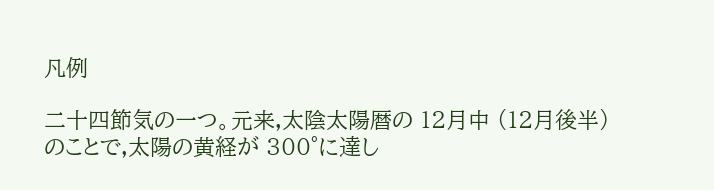凡例

二十四節気の一つ。元来,太陰太陽暦の 12月中 (12月後半) のことで,太陽の黄経が 300°に達し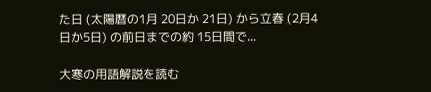た日 (太陽暦の1月 20日か 21日) から立春 (2月4日か5日) の前日までの約 15日間で...

大寒の用語解説を読む